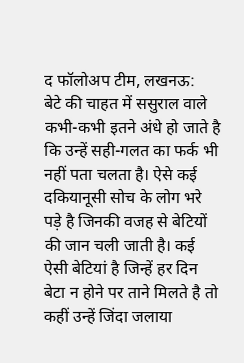द फॉलोअप टीम, लखनऊ:
बेटे की चाहत में ससुराल वाले कभी-कभी इतने अंधे हो जाते है कि उन्हें सही-गलत का फर्क भी नहीं पता चलता है। ऐसे कई दकियानूसी सोच के लोग भरे पड़े है जिनकी वजह से बेटियों की जान चली जाती है। कई ऐसी बेटियां है जिन्हें हर दिन बेटा न होने पर ताने मिलते है तो कहीं उन्हें जिंदा जलाया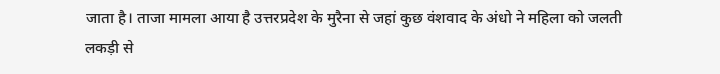जाता है। ताजा मामला आया है उत्तरप्रदेश के मुरैना से जहां कुछ वंशवाद के अंधो ने महिला को जलती लकड़ी से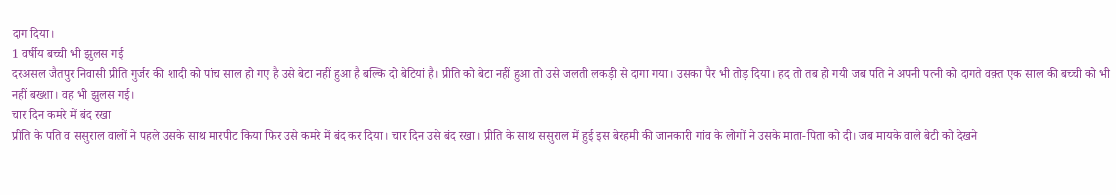दाग दिया।
1 वर्षीय बच्ची भी झुलस गई
दरअसल जैतपुर निवासी प्रीति गुर्जर की शादी को पांच साल हो गए है उसे बेटा नहीं हुआ है बल्कि दो बेटियां है। प्रीति को बेटा नहीं हुआ तो उसे जलती लकड़ी से दागा गया। उसका पैर भी तोड़ दिया। हद तो तब हो गयी जब पति ने अपनी पत्नी को दागते वक़्त एक साल की बच्ची को भी नहीं बख्शा। वह भी झुलस गई।
चार दिन कमरे में बंद रखा
प्रीति के पति व ससुराल वालों ने पहले उसके साथ मारपीट किया फिर उसे कमरे में बंद कर दिया। चार दिन उसे बंद रखा। प्रीति के साथ ससुराल में हुई इस बेरहमी की जानकारी गांव के लोगों ने उसके माता-पिता को दी। जब मायके वाले बेटी को देखने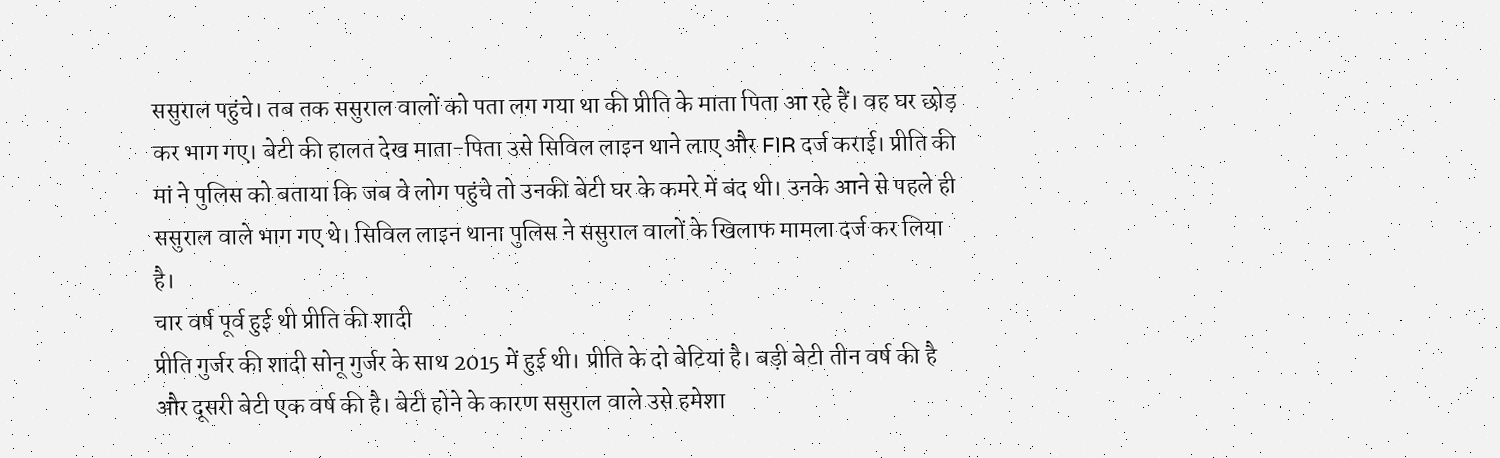ससुराल पहुंचे। तब तक ससुराल वालों को पता लग गया था की प्रीति के माता पिता आ रहे हैं। वह घर छोड़ कर भाग गए। बेटी की हालत देख माता-पिता उसे सिविल लाइन थाने लाए और FIR दर्ज कराई। प्रीति की मां ने पुलिस को बताया कि जब वे लोग पहुंचे तो उनकी बेटी घर के कमरे में बंद थी। उनके आने से पहले ही ससुराल वाले भाग गए थे। सिविल लाइन थाना पुलिस ने ससुराल वालों के खिलाफ मामला दर्ज कर लिया है।
चार वर्ष पूर्व हुई थी प्रीति की शादी
प्रीति गुर्जर की शादी सोनू गुर्जर के साथ 2015 में हुई थी। प्रीति के दो बेटियां है। बड़ी बेटी तीन वर्ष की है और दूसरी बेटी एक वर्ष की है। बेटी होने के कारण ससुराल वाले उसे हमेशा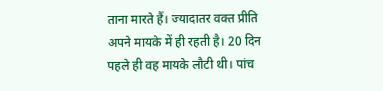ताना मारते हैं। ज्यादातर वक्त प्रीति अपने मायके में ही रहती है। 20 दिन पहले ही वह मायके लौटी थी। पांच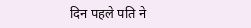दिन पहले पति ने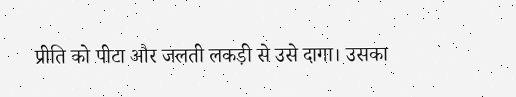प्रीति को पीटा और जलती लकड़ी से उसे दागा। उसका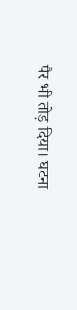पैर भी तोड़ दिया। घटना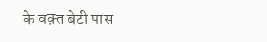के वक़्त बेटी पास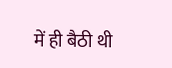में ही बैठी थी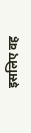इसलिए वह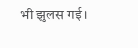भी झुलस गई।